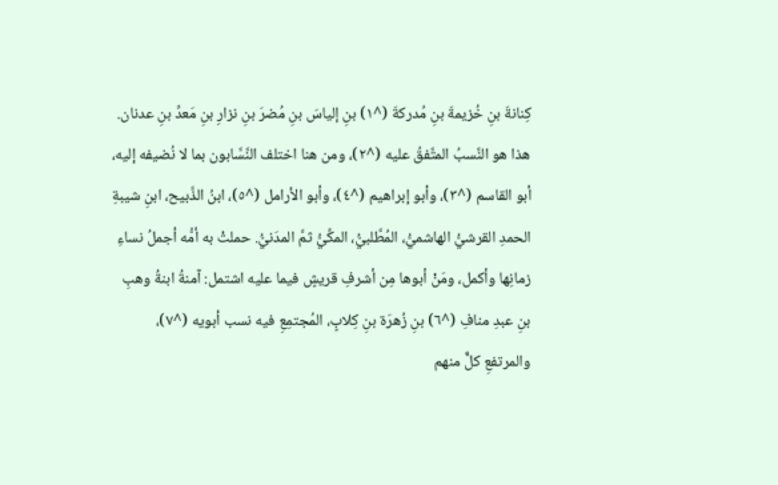كِنانةَ بنِ خُزيمةَ بنِ مُدركةَ (^١) بنِ إلياسَ بنِ مُضرَ بنِ نزارِ بنِ مَعدِّ بنِ عدنان. هذا هو النَّسبُ المتَّفقُ عليه (^٢)، ومن هنا اختلف النَّسَّابون بما لا نُضيفه إليه، أبو القاسم (^٣)، وأبو إبراهيم (^٤)، وأبو الأرامل (^٥)، ابنُ الذَّبيح، ابنِ شيبةِ الحمدِ القرشيُّ الهاشميُّ، المُطَّلبيُّ، المكِّيُّ ثمَّ المدَنيُّ. حملتْ به أمُّه أجملُ نساءِ زمانِها وأكمل، ومَنْ أبوها مِن أشرفِ قريشٍ فيما عليه اشتمل: آمنةُ ابنةُ وهبِ بنِ عبدِ منافِ (^٦) بنِ زُهرَة بنِ كِلابٍ، المُجتمِعِ فيه نسب أبويه (^٧)، والمرتفعِ كلٌّ منهم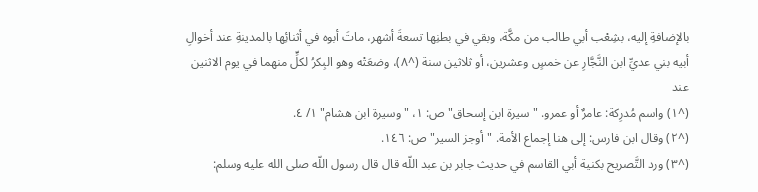بالإضافةِ إليه، بشِعْب أبي طالب من مكَّة، وبقي في بطنِها تسعةَ أشهر، ماتَ أبوه في أثنائِها بالمدينةِ عند أخوالِ أبيه بني عديِّ ابن النَّجَّارِ عن خمسٍ وعشرين، أو ثلاثين سنة (^٨)، وضعَتْه وهو البِكرُ لكلٍّ منهما في يوم الاثنين عند
(^١) واسم مُدرِكة: عامرٌ أو عمرو. "سيرة ابن إسحاق" ص: ١، "وسيرة ابن هشام" ١/ ٤.
(^٢) وقال ابن فارس: إلى هنا إجماع الأمة. "أوجز السير" ص: ١٤٦.
(^٣) ورد التَّصريح بكنية أبي القاسم في حديث جابر بن عبد اللّه قال قال رسول اللّه صلى الله عليه وسلم: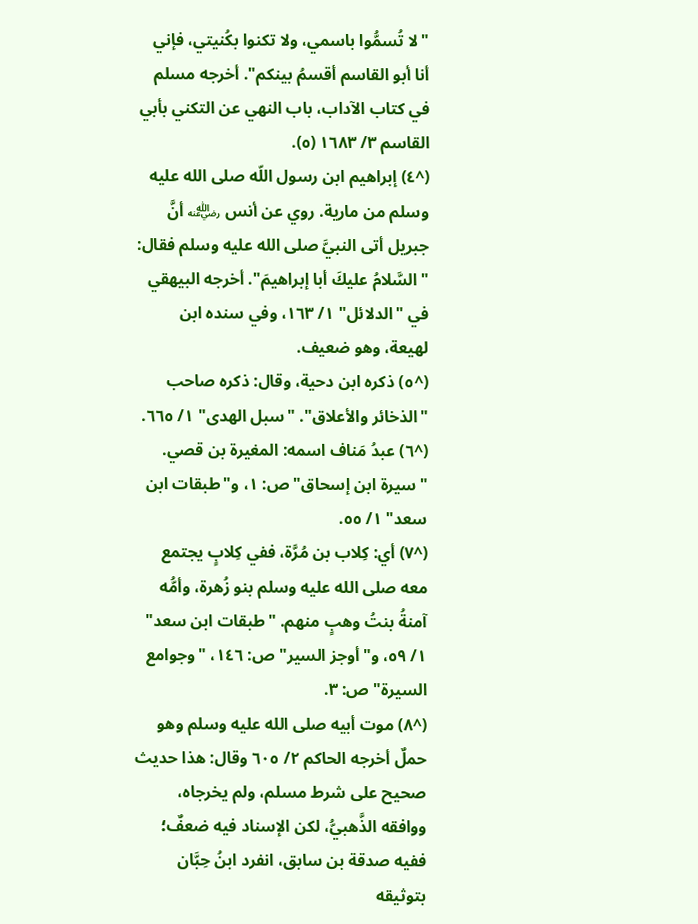"لا تُسمُّوا باسمي، ولا تكنوا بكُنيتي، فإني أنا أبو القاسم أقسمُ بينكم". أخرجه مسلم في كتاب الآداب، باب النهي عن التكني بأبي القاسم ٣/ ١٦٨٣ (٥).
(^٤) إبراهيم ابن رسول اللّه صلى الله عليه وسلم من مارية. روي عن أنس ﵁ أنَّ جبريل أتى النبيَّ صلى الله عليه وسلم فقال: "السَّلامُ عليكَ أبا إبراهيمَ". أخرجه البيهقي في "الدلائل" ١/ ١٦٣، وفي سنده ابن لهيعة، وهو ضعيف.
(^٥) ذكره ابن دحية، وقال: ذكره صاحب "الذخائر والأعلاق". "سبل الهدى" ١/ ٦٦٥.
(^٦) عبدُ مَناف اسمه: المغيرة بن قصي. "سيرة ابن إسحاق" ص: ١، و"طبقات ابن سعد" ١/ ٥٥.
(^٧) أي: كِلاب بن مُرَّة، ففي كِلابٍ يجتمع معه صلى الله عليه وسلم بنو زُهرة، وأمُّه آمنةُ بنتُ وهبٍ منهم. "طبقات ابن سعد" ١/ ٥٩، و"أوجز السير" ص: ١٤٦، "وجوامع السيرة" ص: ٣.
(^٨) موت أبيه صلى الله عليه وسلم وهو حملٌ أخرجه الحاكم ٢/ ٦٠٥ وقال: هذا حديث صحيح على شرط مسلم، ولم يخرجاه، ووافقه الذَّهبيُّ، لكن الإسناد فيه ضعفٌ؛ ففيه صدقة بن سابق، انفرد ابنُ حِبَّان بتوثيقه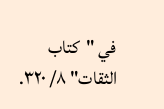في "كتاب الثقات" ٨/ ٣٢٠.